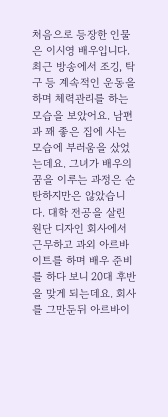처음으로 등장한 인물은 이시영 배우입니다. 최근 방송에서 조깅, 탁구 등 계속적인 운동을 하며 체력관리를 하는 모습을 보았어요. 남편과 꽤 좋은 집에 사는 모습에 부러움을 샀었는데요. 그녀가 배우의 꿈을 이루는 과정은 순탄하지만은 않았습니다. 대학 전공을 살린 원단 디자인 회사에서 근무하고 과외 아르바이트를 하며 배우 준비를 하다 보니 20대 후반을 맞게 되는데요. 회사를 그만둔뒤 아르바이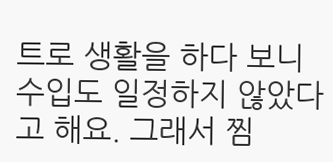트로 생활을 하다 보니 수입도 일정하지 않았다고 해요. 그래서 찜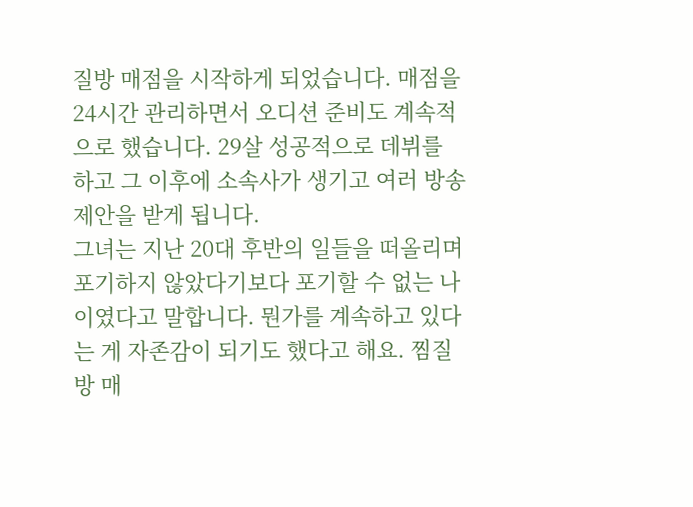질방 매점을 시작하게 되었습니다. 매점을 24시간 관리하면서 오디션 준비도 계속적으로 했습니다. 29살 성공적으로 데뷔를 하고 그 이후에 소속사가 생기고 여러 방송 제안을 받게 됩니다.
그녀는 지난 20대 후반의 일들을 떠올리며 포기하지 않았다기보다 포기할 수 없는 나이였다고 말합니다. 뭔가를 계속하고 있다는 게 자존감이 되기도 했다고 해요. 찜질방 매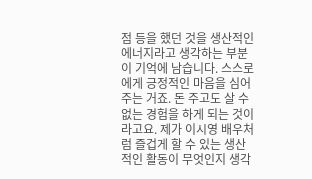점 등을 했던 것을 생산적인 에너지라고 생각하는 부분이 기억에 남습니다. 스스로에게 긍정적인 마음을 심어주는 거죠. 돈 주고도 살 수 없는 경험을 하게 되는 것이라고요. 제가 이시영 배우처럼 즐겁게 할 수 있는 생산적인 활동이 무엇인지 생각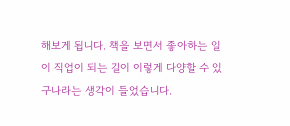해보게 됩니다. 책을 보면서 좋아하는 일이 직업이 되는 길이 이렇게 다양할 수 있구나라는 생각이 들었습니다.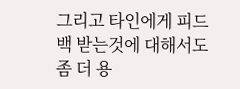그리고 타인에게 피드백 받는것에 대해서도 좀 더 용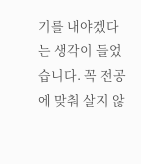기를 내야겠다는 생각이 들었습니다. 꼭 전공에 맞춰 살지 않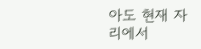아도 현재 자리에서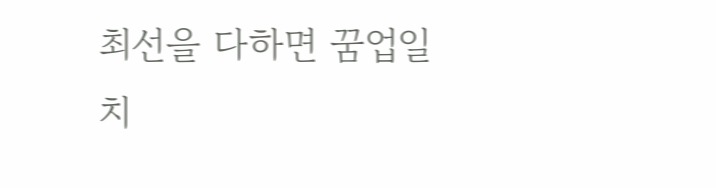최선을 다하면 꿈업일치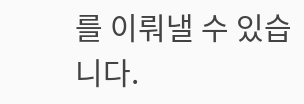를 이뤄낼 수 있습니다.